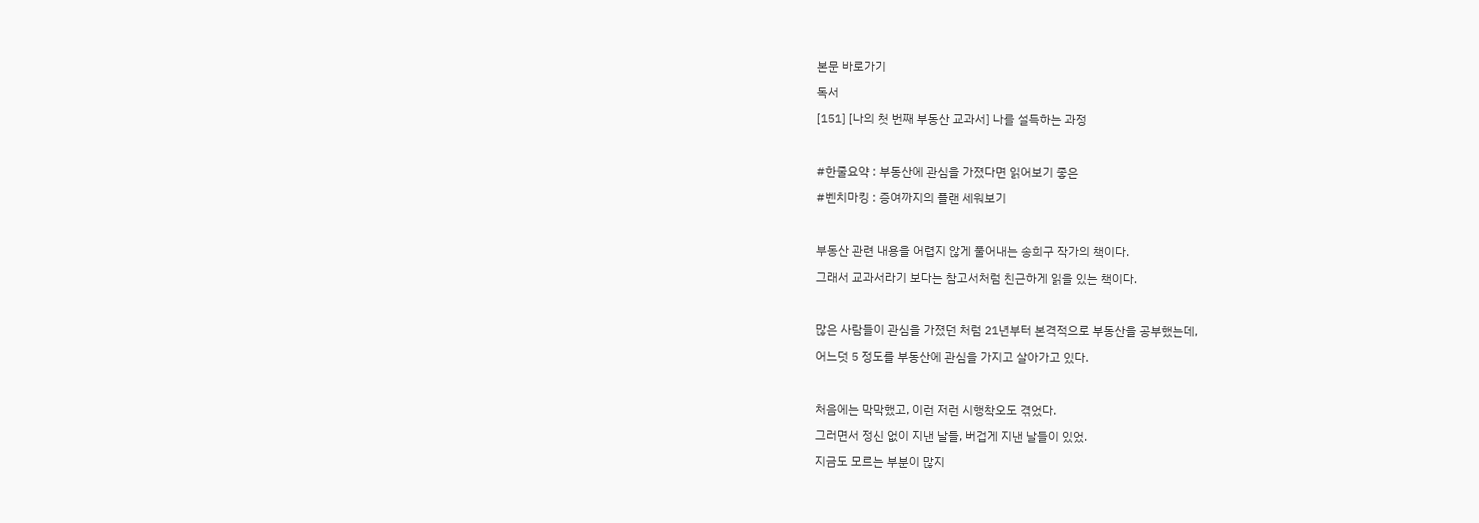본문 바로가기

독서

[151] [나의 첫 번째 부동산 교과서] 나를 설득하는 과정



#한줄요약 : 부동산에 관심을 가졌다면 읽어보기 좋은

#벤치마킹 : 증여까지의 플랜 세워보기



부동산 관련 내용을 어렵지 않게 풀어내는 송희구 작가의 책이다.

그래서 교과서라기 보다는 참고서처럼 친근하게 읽을 있는 책이다.



많은 사람들이 관심을 가졌던 처럼 21년부터 본격적으로 부동산을 공부했는데,

어느덧 5 정도를 부동산에 관심을 가지고 살아가고 있다.



처음에는 막막했고, 이런 저런 시행착오도 겪었다.

그러면서 정신 없이 지낸 날들, 버겁게 지낸 날들이 있었.

지금도 모르는 부분이 많지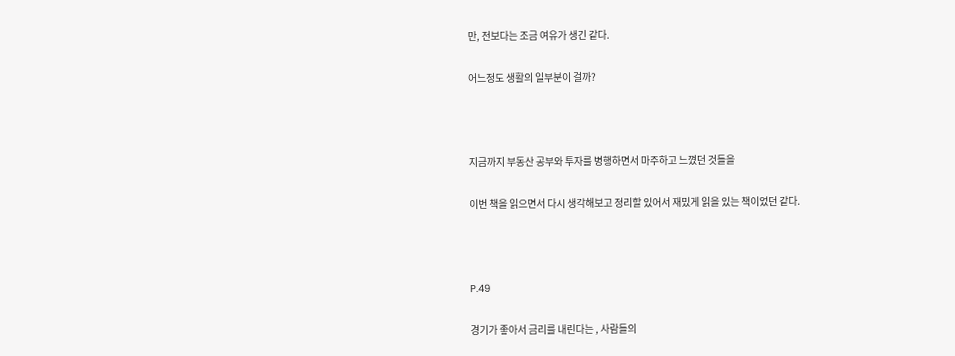만, 전보다는 조금 여유가 생긴 같다.

어느정도 생활의 일부분이 걸까?



지금까지 부동산 공부와 투자를 병행하면서 마주하고 느꼈던 것들을

이번 책을 읽으면서 다시 생각해보고 정리할 있어서 재밌게 읽을 있는 책이었던 같다.



P.49

경기가 좋아서 금리를 내린다는 , 사람들의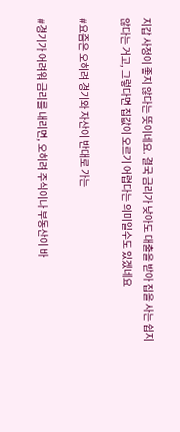지갑 사정이 좋지 않다는 뜻이네요. 결국 금리가 낮아도 대출을 받아 집을 사는 쉽지 않다는 거고, 그렇다면 집값이 오르기 어렵다는 의미일수도 있겠네요

#요즘은 오히려 경기와 자산이 반대로 가는

#경기가 어려워 금리를 내리면, 오히려 주식이나 부동산이 바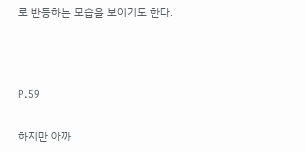로 반등하는 모습을 보이기도 한다.



P.59

하지만 아까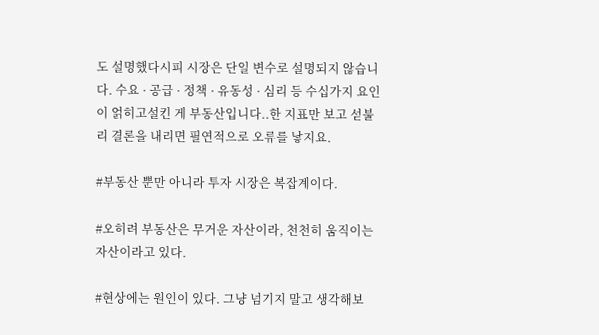도 설명했다시피 시장은 단일 변수로 설명되지 않습니다. 수요 · 공급 · 정책 · 유동성 · 심리 등 수십가지 요인이 얽히고설킨 게 부동산입니다..한 지표만 보고 섣불리 결론을 내리면 필연적으로 오류를 낳지요.

#부동산 뿐만 아니라 투자 시장은 복잡계이다.

#오히려 부동산은 무거운 자산이라, 천천히 움직이는 자산이라고 있다.

#현상에는 원인이 있다. 그냥 넘기지 말고 생각해보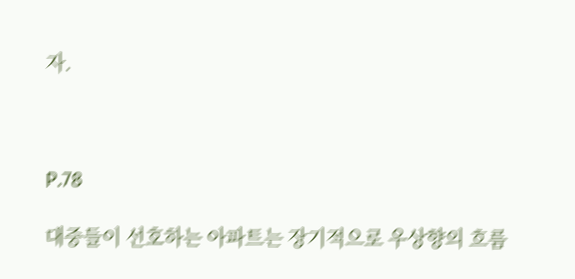자.



P.78

대중들이 선호하는 아파트는 장기적으로 우상향의 흐름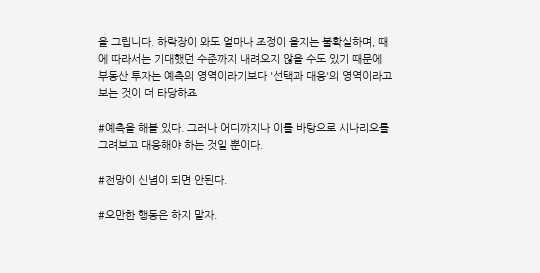을 그립니다. 하락장이 와도 얼마나 조정이 올지는 불확실하며, 때에 따라서는 기대했던 수준까지 내려오지 않을 수도 있기 때문에 부동산 투자는 예측의 영역이라기보다 '선택과 대응'의 영역이라고 보는 것이 더 타당하죠

#예측을 해볼 있다. 그러나 어디까지나 이를 바탕으로 시나리오를 그려보고 대응해야 하는 것일 뿐이다.

#전망이 신념이 되면 안된다.

#오만한 행동은 하지 말자.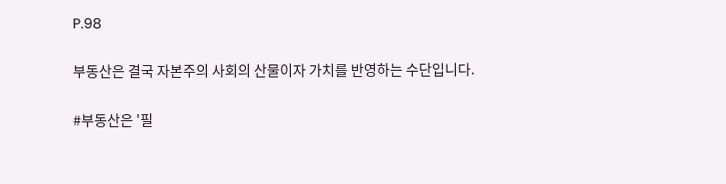P.98

부동산은 결국 자본주의 사회의 산물이자 가치를 반영하는 수단입니다.

#부동산은 '필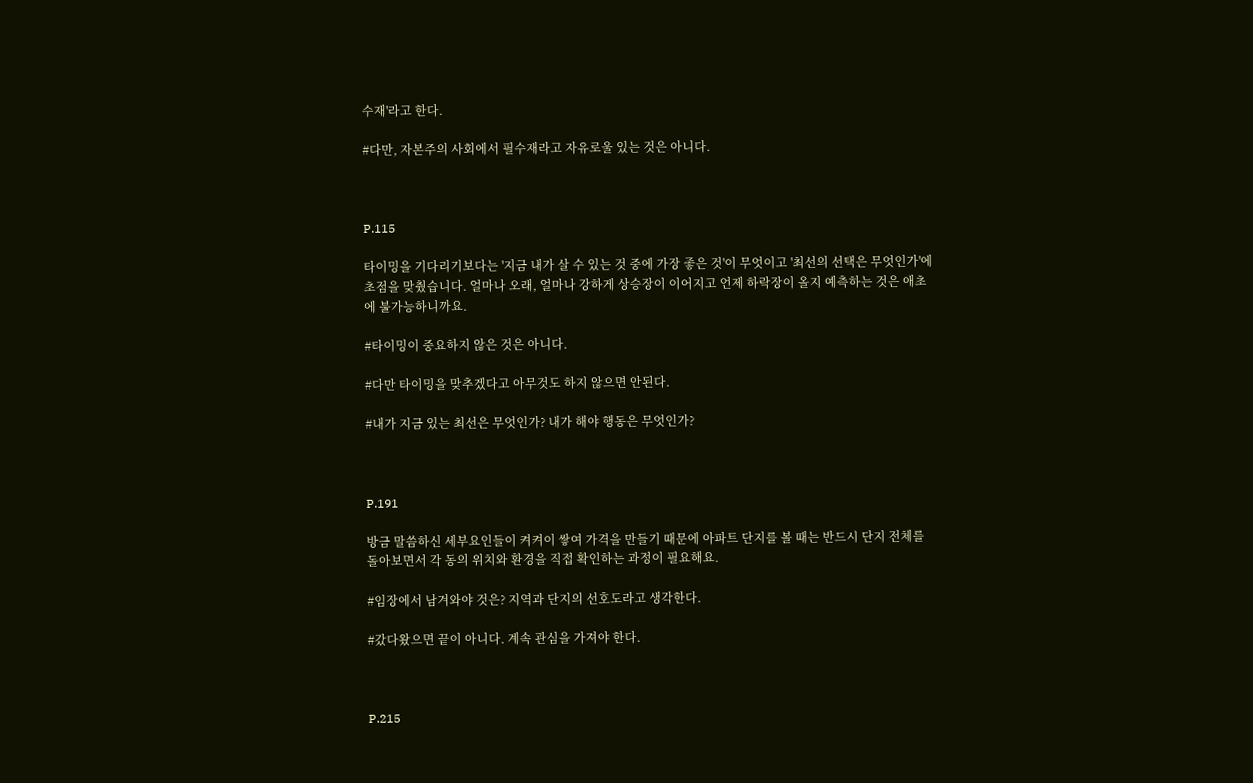수재'라고 한다.

#다만, 자본주의 사회에서 필수재라고 자유로울 있는 것은 아니다.



P.115

타이밍을 기다리기보다는 '지금 내가 살 수 있는 것 중에 가장 좋은 것'이 무엇이고 '최선의 선택은 무엇인가'에 초점을 맞췄습니다. 얼마나 오래, 얼마나 강하게 상승장이 이어지고 언제 하락장이 올지 예측하는 것은 애초에 불가능하니까요.

#타이밍이 중요하지 않은 것은 아니다.

#다만 타이밍을 맞추겠다고 아무것도 하지 않으면 안된다.

#내가 지금 있는 최선은 무엇인가? 내가 해야 행동은 무엇인가?



P.191

방금 말씀하신 세부요인들이 켜켜이 쌓여 가격을 만들기 때문에 아파트 단지를 볼 때는 반드시 단지 전체를 돌아보면서 각 동의 위치와 환경을 직접 확인하는 과정이 필요해요.

#임장에서 남겨와야 것은? 지역과 단지의 선호도라고 생각한다.

#갔다왔으면 끝이 아니다. 계속 관심을 가져야 한다.



P.215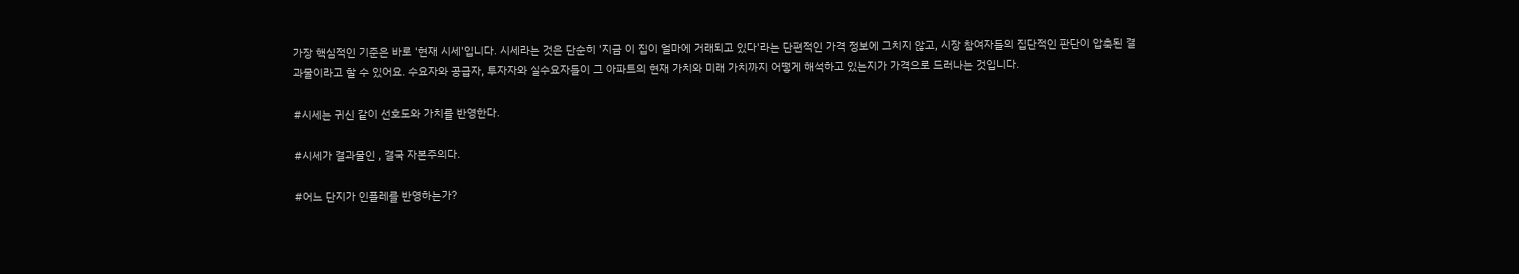가장 핵심적인 기준은 바로 '현재 시세'입니다. 시세라는 것은 단순히 '지금 이 집이 얼마에 거래되고 있다'라는 단편적인 가격 정보에 그치지 않고, 시장 참여자들의 집단적인 판단이 압축된 결과물이라고 할 수 있어요. 수요자와 공급자, 투자자와 실수요자들이 그 아파트의 현재 가치와 미래 가치까지 어떻게 해석하고 있는지가 가격으로 드러나는 것입니다.

#시세는 귀신 같이 선호도와 가치를 반영한다.

#시세가 결과물인 , 결국 자본주의다.

#어느 단지가 인플레를 반영하는가?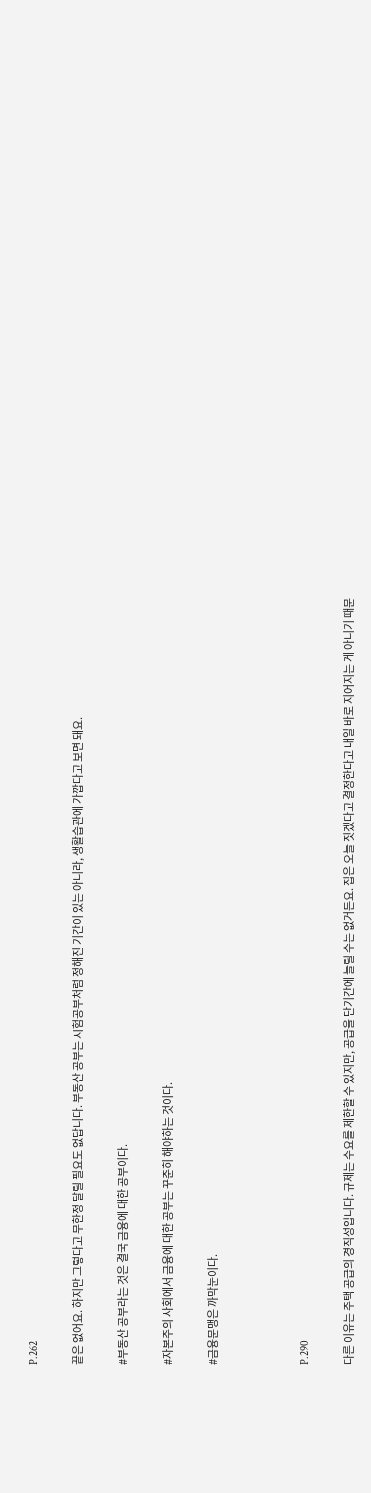P.262

끝은 없어요. 하지만 그렇다고 무한정 달릴 필요도 없답니다. 부동산 공부는 시험공부처럼 정해진 기간이 있는 아니라, 생활습관에 가깝다고 보면 돼요.

#부동산 공부라는 것은 결국 금융에 대한 공부이다.

#자본주의 사회에서 금융에 대한 공부는 꾸준히 해야하는 것이다.

#금융문맹은 까막눈이다.



P.290

다른 이유는 주택 공급의 경직성입니다. 규제는 수요를 제한할 수 있지만, 공급을 단기간에 늘릴 수는 없거든요. 집은 오늘 짓겠다고 결정한다고 내일 바로 지어지는 게 아니기 때문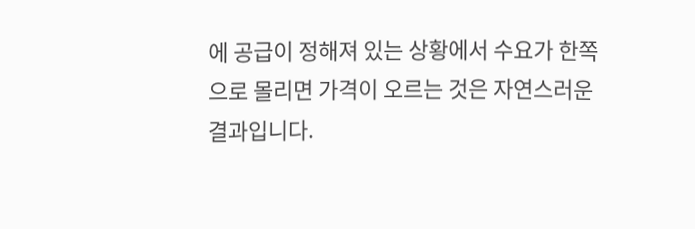에 공급이 정해져 있는 상황에서 수요가 한쪽으로 몰리면 가격이 오르는 것은 자연스러운 결과입니다.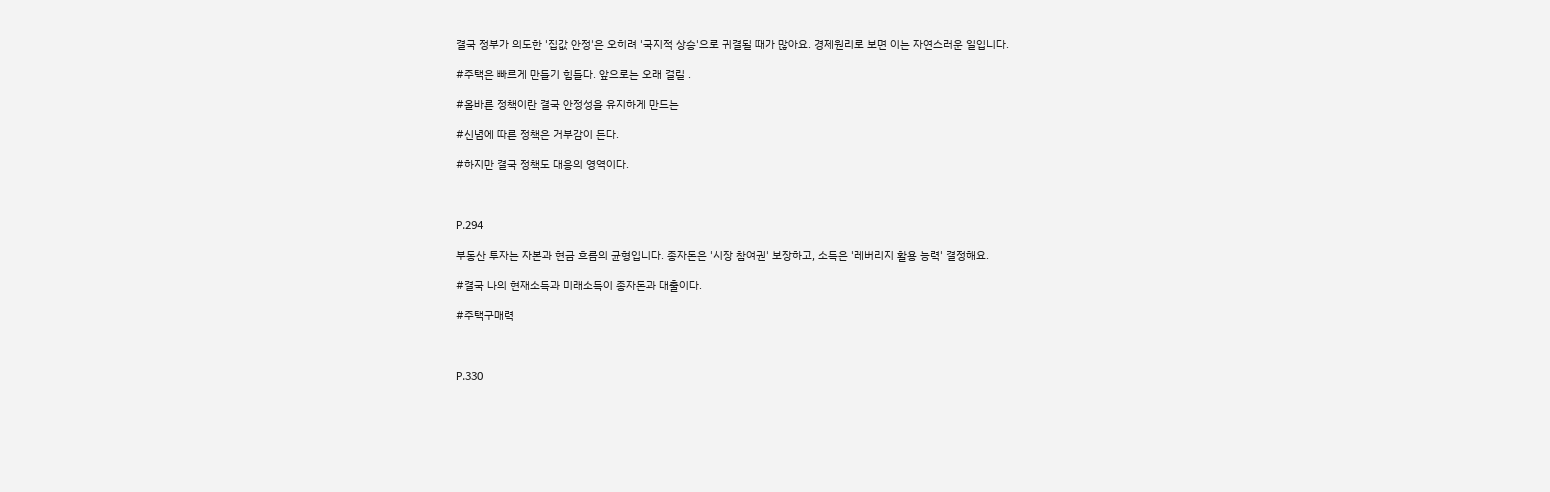결국 정부가 의도한 '집값 안정'은 오히려 '국지적 상승'으로 귀결될 때가 많아요. 경제원리로 보면 이는 자연스러운 일입니다.

#주택은 빠르게 만들기 힘들다. 앞으로는 오래 걸릴 .

#올바른 정책이란 결국 안정성을 유지하게 만드는

#신념에 따른 정책은 거부감이 든다.

#하지만 결국 정책도 대응의 영역이다.



P.294

부동산 투자는 자본과 현금 흐름의 균형입니다. 종자돈은 '시장 참여권' 보장하고, 소득은 '레버리지 활용 능력' 결정해요.

#결국 나의 현재소득과 미래소득이 종자돈과 대출이다.

#주택구매력



P.330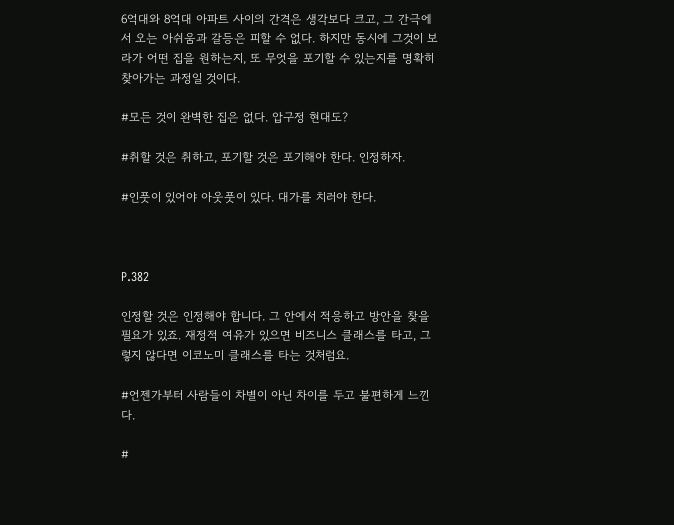6억대와 8억대 아파트 사이의 간격은 생각보다 크고, 그 간극에서 오는 아쉬움과 갈등은 피할 수 없다. 하지만 동시에 그것이 보라가 어떤 집을 원하는지, 또 무엇을 포기할 수 있는지를 명확히 찾아가는 과정일 것이다.

#모든 것이 완벽한 집은 없다. 압구정 현대도?

#취할 것은 취하고, 포기할 것은 포기해야 한다. 인정하자.

#인풋이 있어야 아웃풋이 있다. 대가를 치러야 한다.



P.382

인정할 것은 인정해야 합니다. 그 안에서 적응하고 방안을 찾을 필요가 있죠. 재정적 여유가 있으면 비즈니스 클래스를 타고, 그렇지 않다면 이코노미 클래스를 타는 것처럼요.

#언젠가부터 사람들이 차별이 아닌 차이를 두고 불편하게 느낀다.

#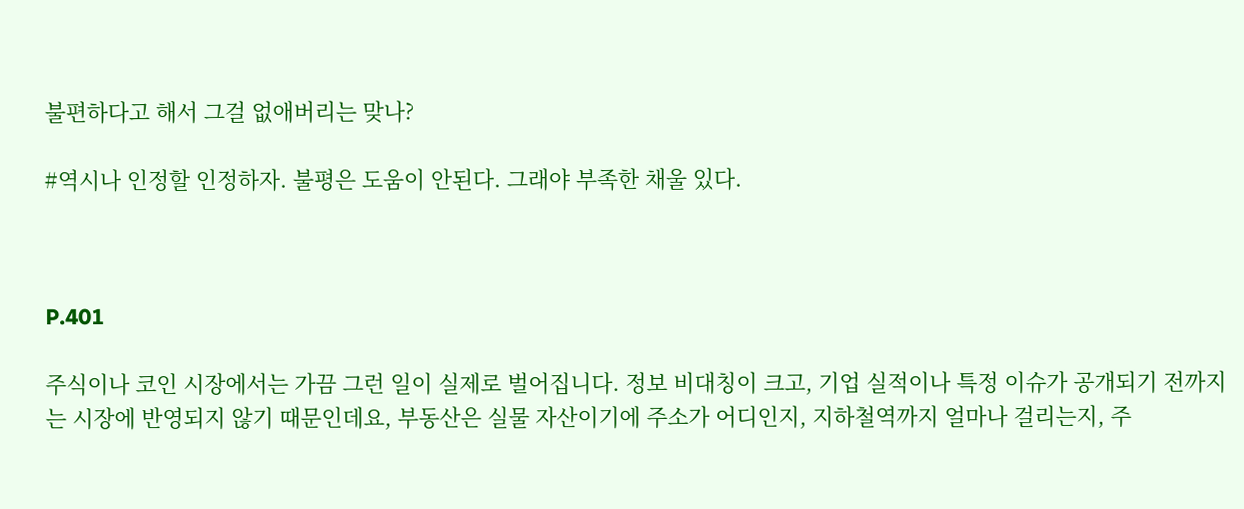불편하다고 해서 그걸 없애버리는 맞나?

#역시나 인정할 인정하자. 불평은 도움이 안된다. 그래야 부족한 채울 있다.



P.401

주식이나 코인 시장에서는 가끔 그런 일이 실제로 벌어집니다. 정보 비대칭이 크고, 기업 실적이나 특정 이슈가 공개되기 전까지는 시장에 반영되지 않기 때문인데요, 부동산은 실물 자산이기에 주소가 어디인지, 지하철역까지 얼마나 걸리는지, 주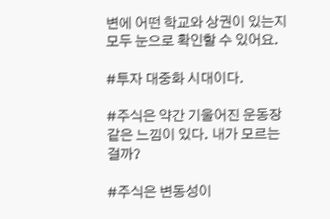변에 어떤 학교와 상권이 있는지 모두 눈으로 확인할 수 있어요.

#투자 대중화 시대이다.

#주식은 약간 기울어진 운동장 같은 느낌이 있다. 내가 모르는 걸까?

#주식은 변동성이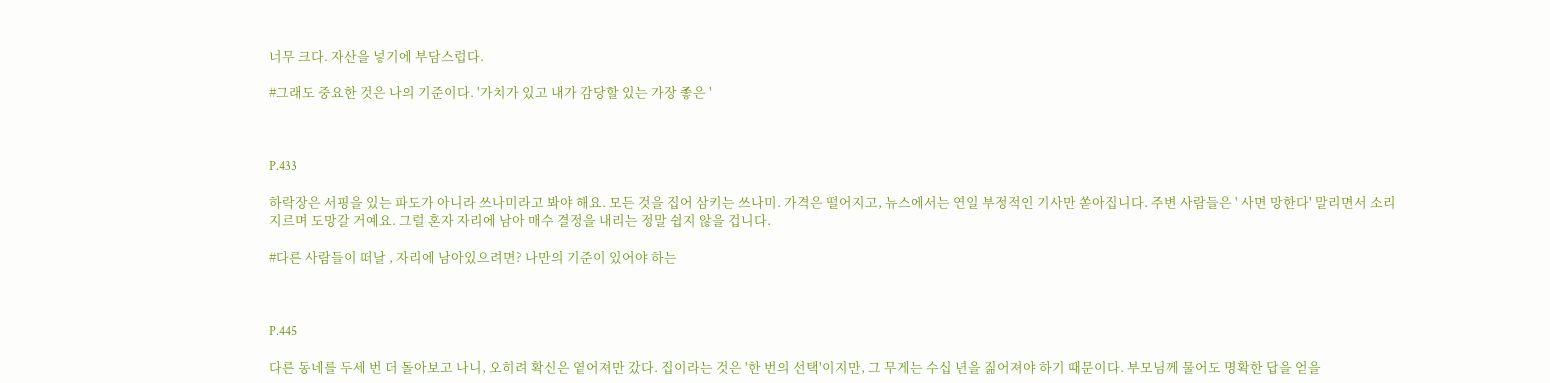너무 크다. 자산을 넣기에 부담스럽다.

#그래도 중요한 것은 나의 기준이다. '가치가 있고 내가 감당할 있는 가장 좋은 '



P.433

하락장은 서핑을 있는 파도가 아니라 쓰나미라고 봐야 해요. 모든 것을 집어 삼키는 쓰나미. 가격은 떨어지고, 뉴스에서는 연일 부정적인 기사만 쏟아집니다. 주변 사람들은 ' 사면 망한다' 말리면서 소리 지르며 도망갈 거예요. 그럴 혼자 자리에 남아 매수 결정을 내리는 정말 쉽지 않을 겁니다.

#다른 사람들이 떠날 , 자리에 남아있으려면? 나만의 기준이 있어야 하는



P.445

다른 동네를 두세 번 더 돌아보고 나니, 오히려 확신은 옅어져만 갔다. 집이라는 것은 '한 번의 선택'이지만, 그 무게는 수십 년을 짊어져야 하기 때문이다. 부모님께 물어도 명확한 답을 얻을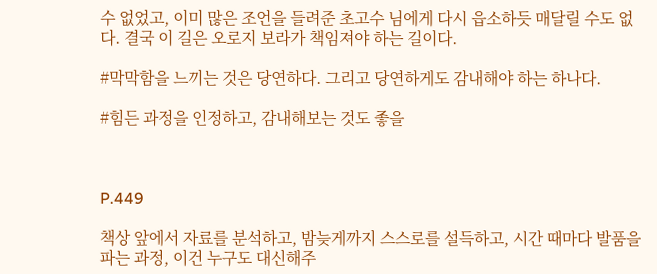수 없었고, 이미 많은 조언을 들려준 초고수 님에게 다시 읍소하듯 매달릴 수도 없다. 결국 이 길은 오로지 보라가 책임져야 하는 길이다.

#막막함을 느끼는 것은 당연하다. 그리고 당연하게도 감내해야 하는 하나다.

#힘든 과정을 인정하고, 감내해보는 것도 좋을



P.449

책상 앞에서 자료를 분석하고, 밤늦게까지 스스로를 설득하고, 시간 때마다 발품을 파는 과정, 이건 누구도 대신해주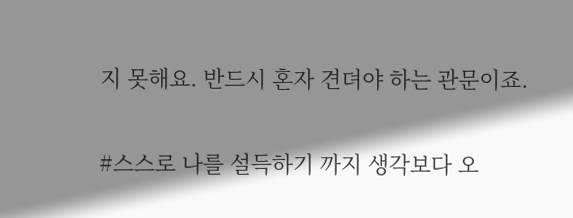지 못해요. 반드시 혼자 견뎌야 하는 관문이죠.

#스스로 나를 설득하기 까지 생각보다 오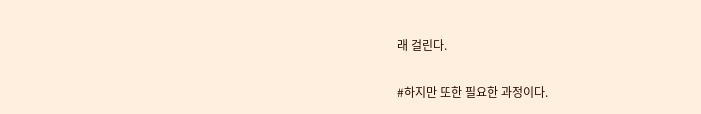래 걸린다.

#하지만 또한 필요한 과정이다.